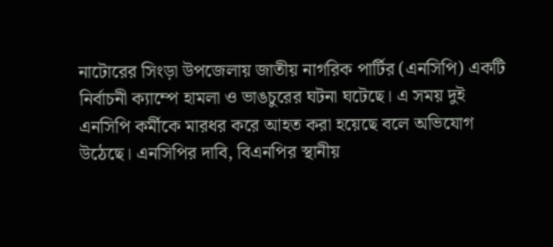নাটোরের সিংড়া উপজেলায় জাতীয় নাগরিক পার্টির (এনসিপি) একটি নির্বাচনী ক্যাম্পে হামলা ও ভাঙচুরের ঘটনা ঘটেছে। এ সময় দুই এনসিপি কর্মীকে মারধর করে আহত করা হয়েছে বলে অভিযোগ উঠেছে। এনসিপির দাবি, বিএনপির স্থানীয়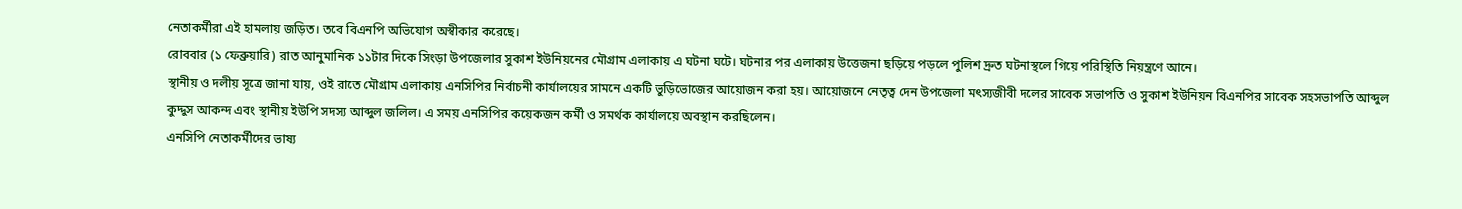নেতাকর্মীরা এই হামলায় জড়িত। তবে বিএনপি অভিযোগ অস্বীকার করেছে।
রোববার (১ ফেব্রুয়ারি) রাত আনুমানিক ১১টার দিকে সিংড়া উপজেলার সুকাশ ইউনিয়নের মৌগ্রাম এলাকায় এ ঘটনা ঘটে। ঘটনার পর এলাকায় উত্তেজনা ছড়িয়ে পড়লে পুলিশ দ্রুত ঘটনাস্থলে গিয়ে পরিস্থিতি নিয়ন্ত্রণে আনে।
স্থানীয় ও দলীয় সূত্রে জানা যায়, ওই রাতে মৌগ্রাম এলাকায় এনসিপির নির্বাচনী কার্যালয়ের সামনে একটি ভুড়িভোজের আয়োজন করা হয়। আয়োজনে নেতৃত্ব দেন উপজেলা মৎস্যজীবী দলের সাবেক সভাপতি ও সুকাশ ইউনিয়ন বিএনপির সাবেক সহসভাপতি আব্দুল কুদ্দুস আকন্দ এবং স্থানীয় ইউপি সদস্য আব্দুল জলিল। এ সময় এনসিপির কয়েকজন কর্মী ও সমর্থক কার্যালয়ে অবস্থান করছিলেন।
এনসিপি নেতাকর্মীদের ভাষ্য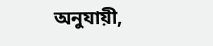অনুযায়ী,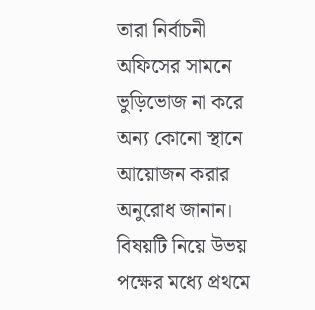তারা নির্বাচনী অফিসের সামনে ভুড়িভোজ না করে অন্য কোনো স্থানে আয়োজন করার অনুরোধ জানান। বিষয়টি নিয়ে উভয় পক্ষের মধ্যে প্রথমে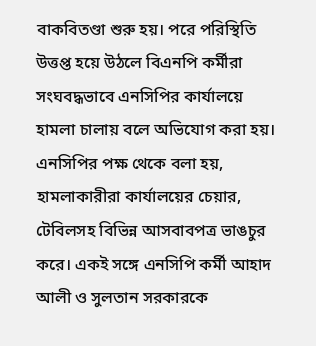বাকবিতণ্ডা শুরু হয়। পরে পরিস্থিতি উত্তপ্ত হয়ে উঠলে বিএনপি কর্মীরা সংঘবদ্ধভাবে এনসিপির কার্যালয়ে হামলা চালায় বলে অভিযোগ করা হয়।
এনসিপির পক্ষ থেকে বলা হয়, হামলাকারীরা কার্যালয়ের চেয়ার, টেবিলসহ বিভিন্ন আসবাবপত্র ভাঙচুর করে। একই সঙ্গে এনসিপি কর্মী আহাদ আলী ও সুলতান সরকারকে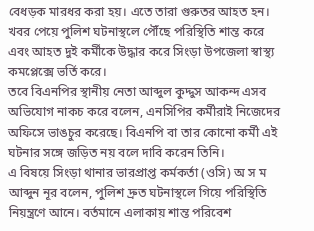বেধড়ক মারধর করা হয়। এতে তারা গুরুতর আহত হন।
খবর পেয়ে পুলিশ ঘটনাস্থলে পৌঁছে পরিস্থিতি শান্ত করে এবং আহত দুই কর্মীকে উদ্ধার করে সিংড়া উপজেলা স্বাস্থ্য কমপ্লেক্সে ভর্তি করে।
তবে বিএনপির স্থানীয় নেতা আব্দুল কুদ্দুস আকন্দ এসব অভিযোগ নাকচ করে বলেন, এনসিপির কর্মীরাই নিজেদের অফিসে ভাঙচুর করেছে। বিএনপি বা তার কোনো কর্মী এই ঘটনার সঙ্গে জড়িত নয় বলে দাবি করেন তিনি।
এ বিষয়ে সিংড়া থানার ভারপ্রাপ্ত কর্মকর্তা (ওসি) অ স ম আব্দুন নূর বলেন, পুলিশ দ্রুত ঘটনাস্থলে গিয়ে পরিস্থিতি নিয়ন্ত্রণে আনে। বর্তমানে এলাকায় শান্ত পরিবেশ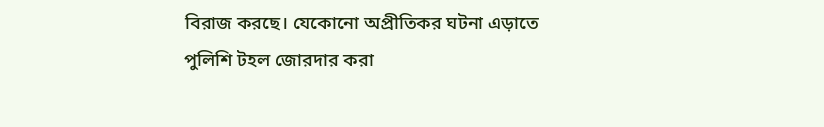বিরাজ করছে। যেকোনো অপ্রীতিকর ঘটনা এড়াতে পুলিশি টহল জোরদার করা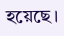হয়েছে।